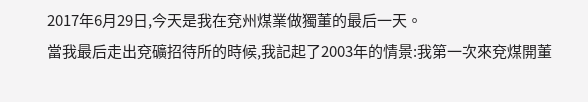2017年6月29日,今天是我在兗州煤業做獨董的最后一天。
當我最后走出兗礦招待所的時候,我記起了2003年的情景:我第一次來兗煤開董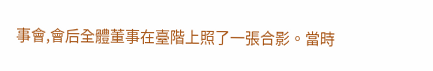事會,會后全體董事在臺階上照了一張合影。當時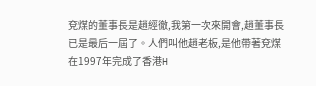兗煤的董事長是趙經徹,我第一次來開會,趙董事長已是最后一屆了。人們叫他趙老板,是他帶著兗煤在1997年完成了香港H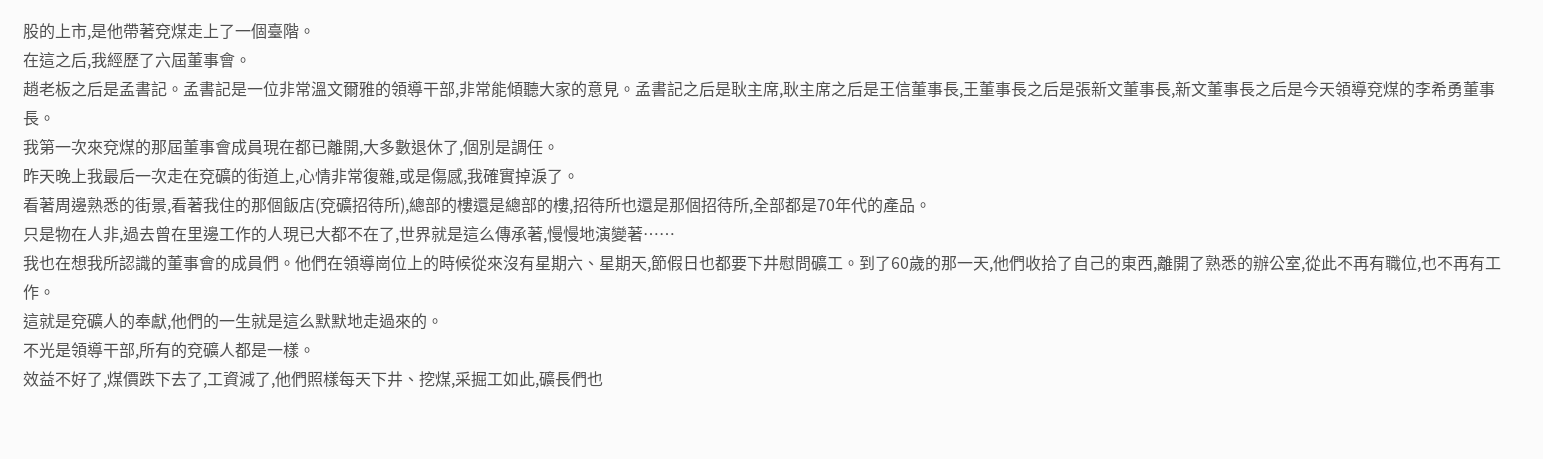股的上市,是他帶著兗煤走上了一個臺階。
在這之后,我經歷了六屆董事會。
趙老板之后是孟書記。孟書記是一位非常溫文爾雅的領導干部,非常能傾聽大家的意見。孟書記之后是耿主席,耿主席之后是王信董事長,王董事長之后是張新文董事長,新文董事長之后是今天領導兗煤的李希勇董事長。
我第一次來兗煤的那屆董事會成員現在都已離開,大多數退休了,個別是調任。
昨天晚上我最后一次走在兗礦的街道上,心情非常復雜,或是傷感,我確實掉淚了。
看著周邊熟悉的街景,看著我住的那個飯店(兗礦招待所),總部的樓還是總部的樓,招待所也還是那個招待所,全部都是70年代的產品。
只是物在人非,過去曾在里邊工作的人現已大都不在了,世界就是這么傳承著,慢慢地演變著……
我也在想我所認識的董事會的成員們。他們在領導崗位上的時候從來沒有星期六、星期天,節假日也都要下井慰問礦工。到了60歲的那一天,他們收拾了自己的東西,離開了熟悉的辦公室,從此不再有職位,也不再有工作。
這就是兗礦人的奉獻,他們的一生就是這么默默地走過來的。
不光是領導干部,所有的兗礦人都是一樣。
效益不好了,煤價跌下去了,工資減了,他們照樣每天下井、挖煤,采掘工如此,礦長們也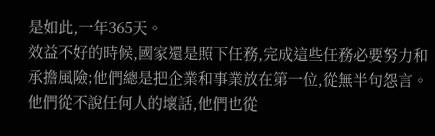是如此,一年365天。
效益不好的時候,國家還是照下任務,完成這些任務必要努力和承擔風險;他們總是把企業和事業放在第一位,從無半句怨言。他們從不說任何人的壞話,他們也從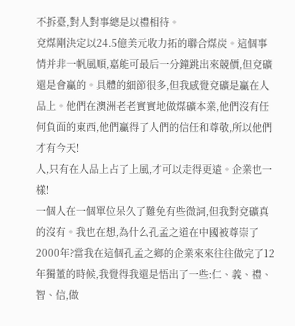不拆臺,對人對事總是以禮相待。
兗煤剛決定以24.5億美元收力拓的聯合煤炭。這個事情并非一帆風順,嘉能可最后一分鐘跳出來競價,但兗礦還是會贏的。具體的細節很多,但我感覺兗礦是贏在人品上。他們在澳洲老老實實地做煤礦本業,他們沒有任何負面的東西,他們贏得了人們的信任和尊敬,所以他們才有今天!
人,只有在人品上占了上風,才可以走得更遠。企業也一樣!
一個人在一個單位呆久了難免有些微詞,但我對兗礦真的沒有。我也在想,為什么孔孟之道在中國被尊崇了2000年?當我在這個孔孟之鄉的企業來來往往做完了12年獨董的時候,我覺得我還是悟出了一些:仁、義、禮、智、信,做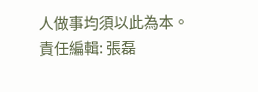人做事均須以此為本。
責任編輯: 張磊